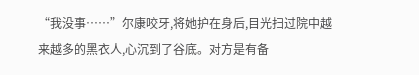“我没事……”尔康咬牙,将她护在身后,目光扫过院中越来越多的黑衣人,心沉到了谷底。对方是有备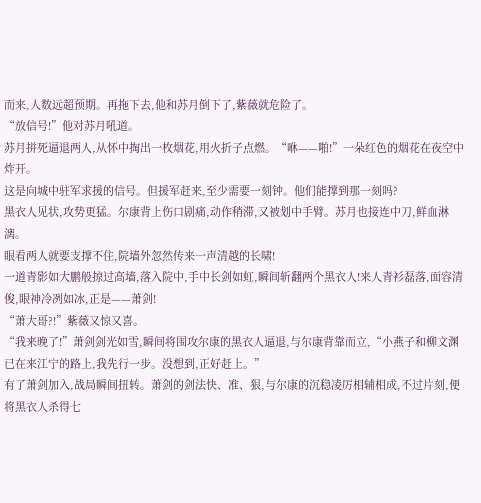而来,人数远超预期。再拖下去,他和苏月倒下了,紫薇就危险了。
“放信号!”他对苏月吼道。
苏月拼死逼退两人,从怀中掏出一枚烟花,用火折子点燃。“咻——啪!”一朵红色的烟花在夜空中炸开。
这是向城中驻军求援的信号。但援军赶来,至少需要一刻钟。他们能撑到那一刻吗?
黑衣人见状,攻势更猛。尔康背上伤口剧痛,动作稍滞,又被划中手臂。苏月也接连中刀,鲜血淋漓。
眼看两人就要支撑不住,院墙外忽然传来一声清越的长啸!
一道青影如大鹏般掠过高墙,落入院中,手中长剑如虹,瞬间斩翻两个黑衣人!来人青衫磊落,面容清俊,眼神冷冽如冰,正是——萧剑!
“萧大哥?!”紫薇又惊又喜。
“我来晚了!”萧剑剑光如雪,瞬间将围攻尔康的黑衣人逼退,与尔康背靠而立,“小燕子和柳文渊已在来江宁的路上,我先行一步。没想到,正好赶上。”
有了萧剑加入,战局瞬间扭转。萧剑的剑法快、准、狠,与尔康的沉稳凌厉相辅相成,不过片刻,便将黑衣人杀得七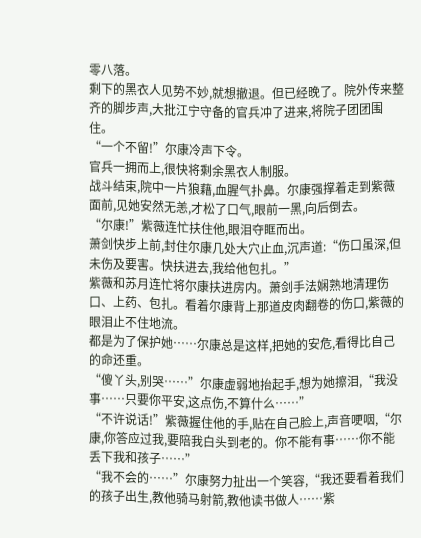零八落。
剩下的黑衣人见势不妙,就想撤退。但已经晚了。院外传来整齐的脚步声,大批江宁守备的官兵冲了进来,将院子团团围住。
“一个不留!”尔康冷声下令。
官兵一拥而上,很快将剩余黑衣人制服。
战斗结束,院中一片狼藉,血腥气扑鼻。尔康强撑着走到紫薇面前,见她安然无恙,才松了口气,眼前一黑,向后倒去。
“尔康!”紫薇连忙扶住他,眼泪夺眶而出。
萧剑快步上前,封住尔康几处大穴止血,沉声道:“伤口虽深,但未伤及要害。快扶进去,我给他包扎。”
紫薇和苏月连忙将尔康扶进房内。萧剑手法娴熟地清理伤口、上药、包扎。看着尔康背上那道皮肉翻卷的伤口,紫薇的眼泪止不住地流。
都是为了保护她……尔康总是这样,把她的安危,看得比自己的命还重。
“傻丫头,别哭……”尔康虚弱地抬起手,想为她擦泪,“我没事……只要你平安,这点伤,不算什么……”
“不许说话!”紫薇握住他的手,贴在自己脸上,声音哽咽,“尔康,你答应过我,要陪我白头到老的。你不能有事……你不能丢下我和孩子……”
“我不会的……”尔康努力扯出一个笑容,“我还要看着我们的孩子出生,教他骑马射箭,教他读书做人……紫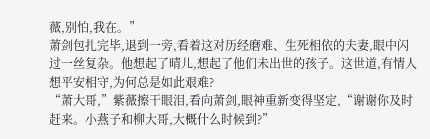薇,别怕,我在。”
萧剑包扎完毕,退到一旁,看着这对历经磨难、生死相依的夫妻,眼中闪过一丝复杂。他想起了晴儿,想起了他们未出世的孩子。这世道,有情人想平安相守,为何总是如此艰难?
“萧大哥,”紫薇擦干眼泪,看向萧剑,眼神重新变得坚定,“谢谢你及时赶来。小燕子和柳大哥,大概什么时候到?”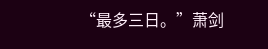“最多三日。”萧剑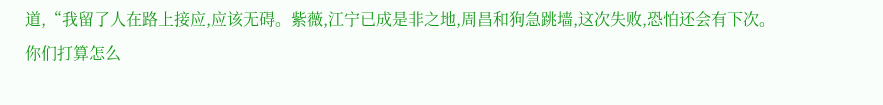道,“我留了人在路上接应,应该无碍。紫薇,江宁已成是非之地,周昌和狗急跳墙,这次失败,恐怕还会有下次。你们打算怎么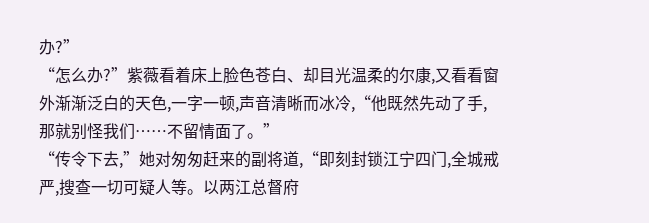办?”
“怎么办?”紫薇看着床上脸色苍白、却目光温柔的尔康,又看看窗外渐渐泛白的天色,一字一顿,声音清晰而冰冷,“他既然先动了手,那就别怪我们……不留情面了。”
“传令下去,”她对匆匆赶来的副将道,“即刻封锁江宁四门,全城戒严,搜查一切可疑人等。以两江总督府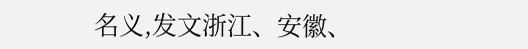名义,发文浙江、安徽、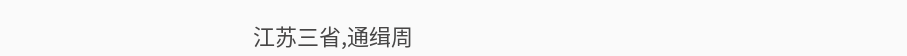江苏三省,通缉周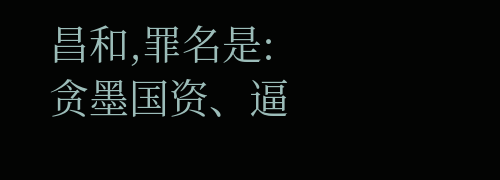昌和,罪名是:贪墨国资、逼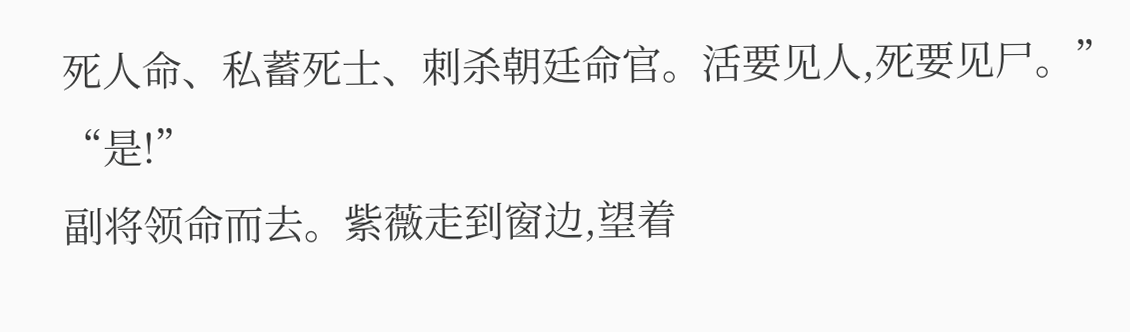死人命、私蓄死士、刺杀朝廷命官。活要见人,死要见尸。”
“是!”
副将领命而去。紫薇走到窗边,望着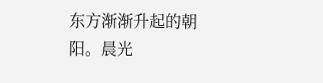东方渐渐升起的朝阳。晨光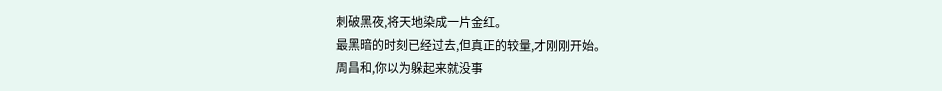刺破黑夜,将天地染成一片金红。
最黑暗的时刻已经过去,但真正的较量,才刚刚开始。
周昌和,你以为躲起来就没事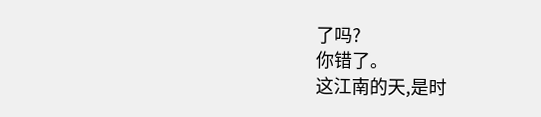了吗?
你错了。
这江南的天,是时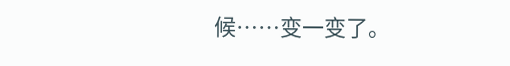候……变一变了。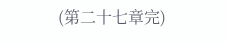(第二十七章完)